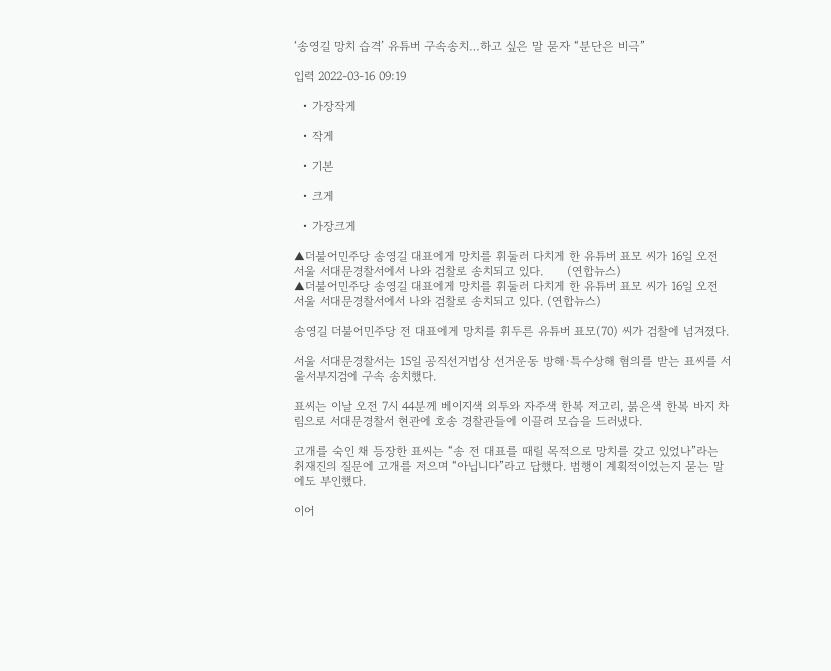‘송영길 망치 습격’ 유튜버 구속송치…하고 싶은 말 묻자 “분단은 비극”

입력 2022-03-16 09:19

  • 가장작게

  • 작게

  • 기본

  • 크게

  • 가장크게

▲더불어민주당 송영길 대표에게 망치를 휘둘러 다치게 한 유튜버 표모 씨가 16일 오전 서울 서대문경찰서에서 나와 검찰로 송치되고 있다.      (연합뉴스)
▲더불어민주당 송영길 대표에게 망치를 휘둘러 다치게 한 유튜버 표모 씨가 16일 오전 서울 서대문경찰서에서 나와 검찰로 송치되고 있다. (연합뉴스)

송영길 더불어민주당 전 대표에게 망치를 휘두른 유튜버 표모(70) 씨가 검찰에 넘겨졌다.

서울 서대문경찰서는 15일 공직선거법상 선거운동 방해·특수상해 혐의를 받는 표씨를 서울서부지검에 구속 송치했다.

표씨는 이날 오전 7시 44분께 베이지색 외투와 자주색 한복 저고리, 붉은색 한복 바지 차림으로 서대문경찰서 현관에 호송 경찰관들에 이끌려 모습을 드러냈다.

고개를 숙인 채 등장한 표씨는 “송 전 대표를 때릴 목적으로 망치를 갖고 있었나”라는 취재진의 질문에 고개를 저으며 “아닙니다”라고 답했다. 범행이 계획적이었는지 묻는 말에도 부인했다.

이어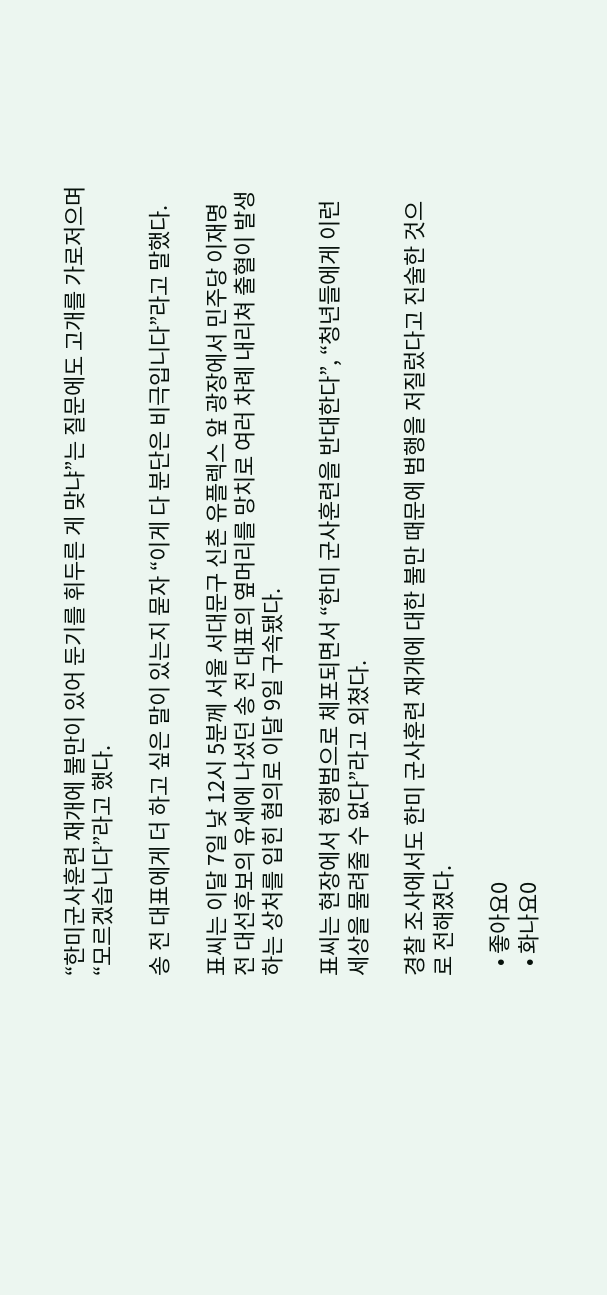“한미군사훈련 재개에 불만이 있어 둔기를 휘두른 게 맞냐”는 질문에도 고개를 가로저으며 “모르겠습니다”라고 했다.

송 전 대표에게 더 하고 싶은 말이 있는지 묻자 “이게 다 분단은 비극입니다”라고 말했다.

표씨는 이달 7일 낮 12시 5분께 서울 서대문구 신촌 유플렉스 앞 광장에서 민주당 이재명 전 대선후보의 유세에 나섰던 송 전 대표의 옆머리를 망치로 여러 차례 내리쳐 출혈이 발생하는 상처를 입힌 혐의로 이달 9일 구속됐다.

표씨는 현장에서 현행범으로 체포되면서 “한미 군사훈련을 반대한다”, “청년들에게 이런 세상을 물려줄 수 없다”라고 외쳤다.

경찰 조사에서도 한미 군사훈련 재개에 대한 불만 때문에 범행을 저질렀다고 진술한 것으로 전해졌다.

  • 좋아요0
  • 화나요0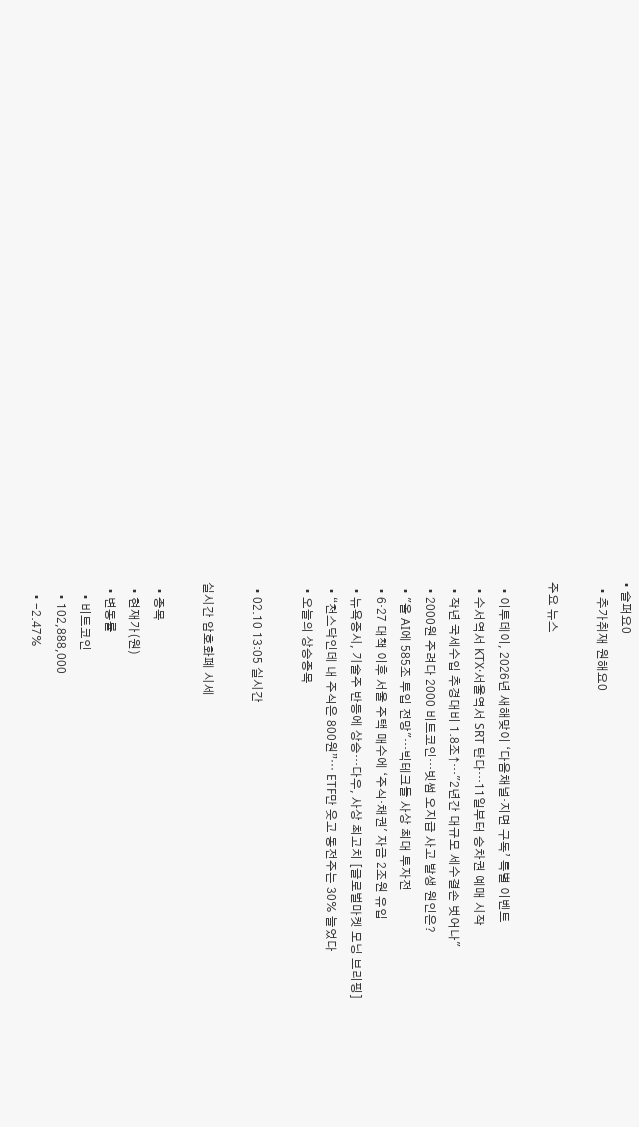• 슬퍼요0
  • 추가취재 원해요0

주요 뉴스

  • 이투데이, 2026년 새해맞이 ‘다음채널·지면 구독’ 특별 이벤트
  • 수서역서 KTX·서울역서 SRT 탄다…11일부터 승차권 예매 시작
  • 작년 국세수입 추경대비 1.8조↑…"2년간 대규모 세수결손 벗어나"
  • 2000원 주려다 2000 비트코인…빗썸 오지급 사고 발생 원인은?
  • "올 AI에 585조 투입 전망"…빅테크들 사상 최대 투자전
  • 6·27 대책 이후 서울 주택 매수에 ‘주식·채권' 자금 2조원 유입
  • 뉴욕증시, 기술주 반등에 상승…다우, 사상 최고치 [글로벌마켓 모닝 브리핑]
  • “천스닥인데 내 주식은 800원”⋯ ETF만 웃고 동전주는 30% 늘었다
  • 오늘의 상승종목

  • 02.10 13:05 실시간

실시간 암호화폐 시세

  • 종목
  • 현재가(원)
  • 변동률
    • 비트코인
    • 102,888,000
    • -2.47%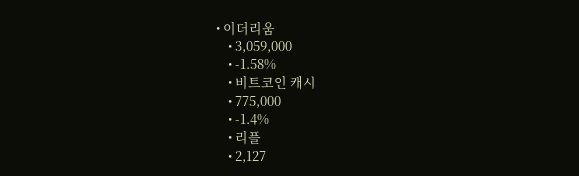• 이더리움
    • 3,059,000
    • -1.58%
    • 비트코인 캐시
    • 775,000
    • -1.4%
    • 리플
    • 2,127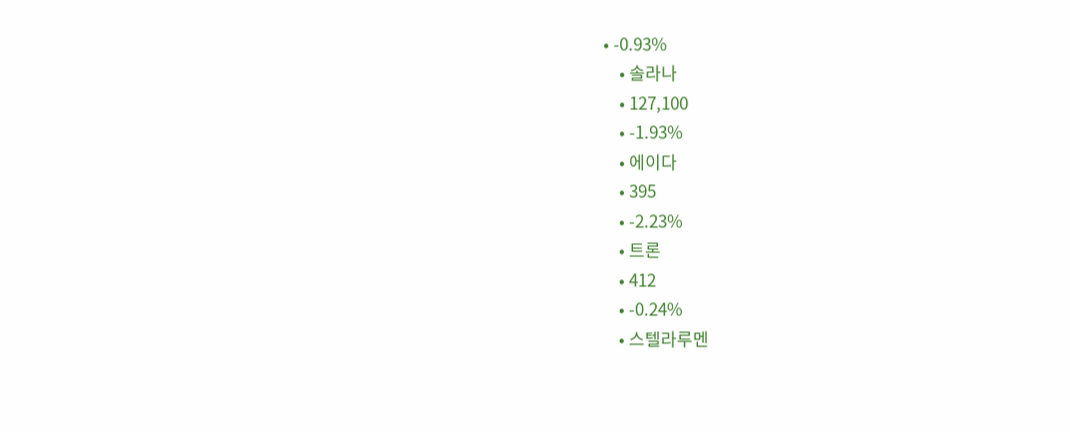• -0.93%
    • 솔라나
    • 127,100
    • -1.93%
    • 에이다
    • 395
    • -2.23%
    • 트론
    • 412
    • -0.24%
    • 스텔라루멘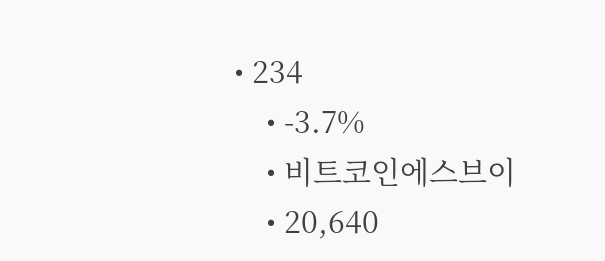• 234
    • -3.7%
    • 비트코인에스브이
    • 20,640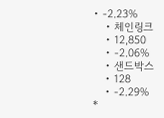• -2.23%
    • 체인링크
    • 12,850
    • -2.06%
    • 샌드박스
    • 128
    • -2.29%
*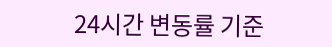24시간 변동률 기준